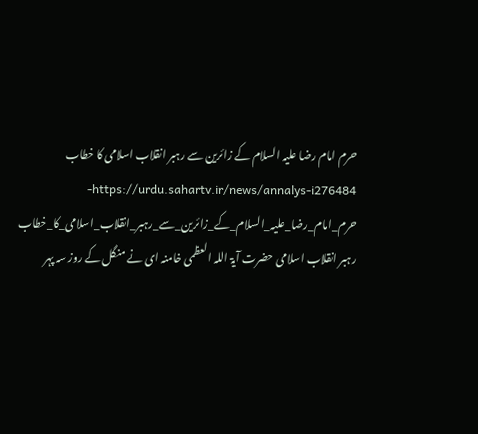حرم امام رضا علیہ السلام کے زائرین سے رہبر انقلاب اسلامی کا خطاب
https://urdu.sahartv.ir/news/annalys-i276484-حرم_امام_رضا_علیہ_السلام_کے_زائرین_سے_رہبر_انقلاب_اسلامی_کا_خطاب
رہبر انقلاب اسلامی حضرت آیۃ اللہ العظمی خامنہ ای نے منگل کے روز سہ پہر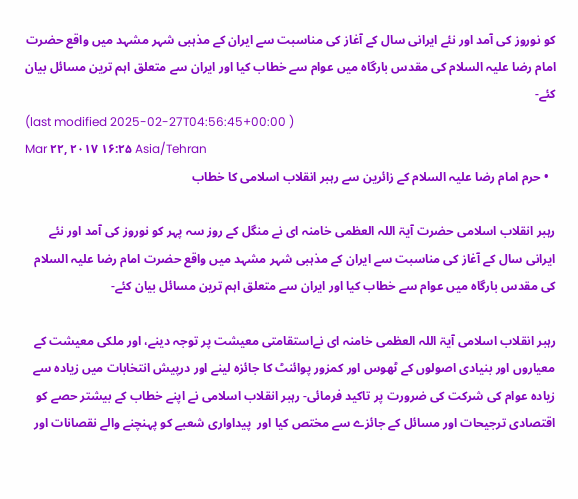کو نوروز کی آمد اور نئے ایرانی سال کے آغاز کی مناسبت سے ایران کے مذہبی شہر مشہد میں واقع حضرت امام رضا علیہ السلام کی مقدس بارگاہ میں عوام سے خطاب کیا اور ایران سے متعلق اہم ترین مسائل بیان کئے-
(last modified 2025-02-27T04:56:45+00:00 )
Mar ۲۲, ۲۰۱۷ ۱۶:۲۵ Asia/Tehran
  • حرم امام رضا علیہ السلام کے زائرین سے رہبر انقلاب اسلامی کا خطاب

رہبر انقلاب اسلامی حضرت آیۃ اللہ العظمی خامنہ ای نے منگل کے روز سہ پہر کو نوروز کی آمد اور نئے ایرانی سال کے آغاز کی مناسبت سے ایران کے مذہبی شہر مشہد میں واقع حضرت امام رضا علیہ السلام کی مقدس بارگاہ میں عوام سے خطاب کیا اور ایران سے متعلق اہم ترین مسائل بیان کئے-

رہبر انقلاب اسلامی آیۃ اللہ العظمی خامنہ ای نےاستقامتی معیشت پر توجہ دینے، اور ملکی معیشت کے معیاروں اور بنیادی اصولوں کے ٹھوس اور کمزور پوائنٹ کا جائزہ لینے اور درپیش انتخابات میں زیادہ سے زیادہ عوام کی شرکت کی ضرورت پر تاکید فرمائی- رہبر انقلاب اسلامی نے اپنے خطاب کے بیشتر حصے کو اقتصادی ترجیحات اور مسائل کے جائزے سے مختص کیا اور  پیداواری شعبے کو پہنچنے والے نقصانات اور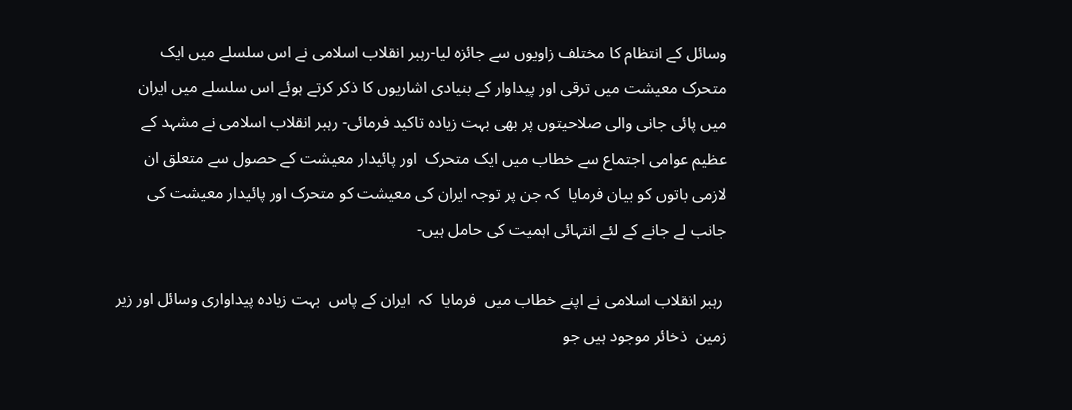وسائل کے انتظام کا مختلف زاویوں سے جائزہ لیا-رہبر انقلاب اسلامی نے اس سلسلے میں ایک متحرک معیشت میں ترقی اور پیداوار کے بنیادی اشاریوں کا ذکر کرتے ہوئے اس سلسلے میں ایران میں پائی جانی والی صلاحیتوں پر بھی بہت زیادہ تاکید فرمائی- رہبر انقلاب اسلامی نے مشہد کے عظیم عوامی اجتماع سے خطاب میں ایک متحرک  اور پائیدار معیشت کے حصول سے متعلق ان لازمی باتوں کو بیان فرمایا  کہ جن پر توجہ ایران کی معیشت کو متحرک اور پائیدار معیشت کی جانب لے جانے کے لئے انتہائی اہمیت کی حامل ہیں-

 رہبر انقلاب اسلامی نے اپنے خطاب میں  فرمایا  کہ  ایران کے پاس  بہت زیادہ پیداواری وسائل اور زیر زمین  ذخائر موجود ہیں جو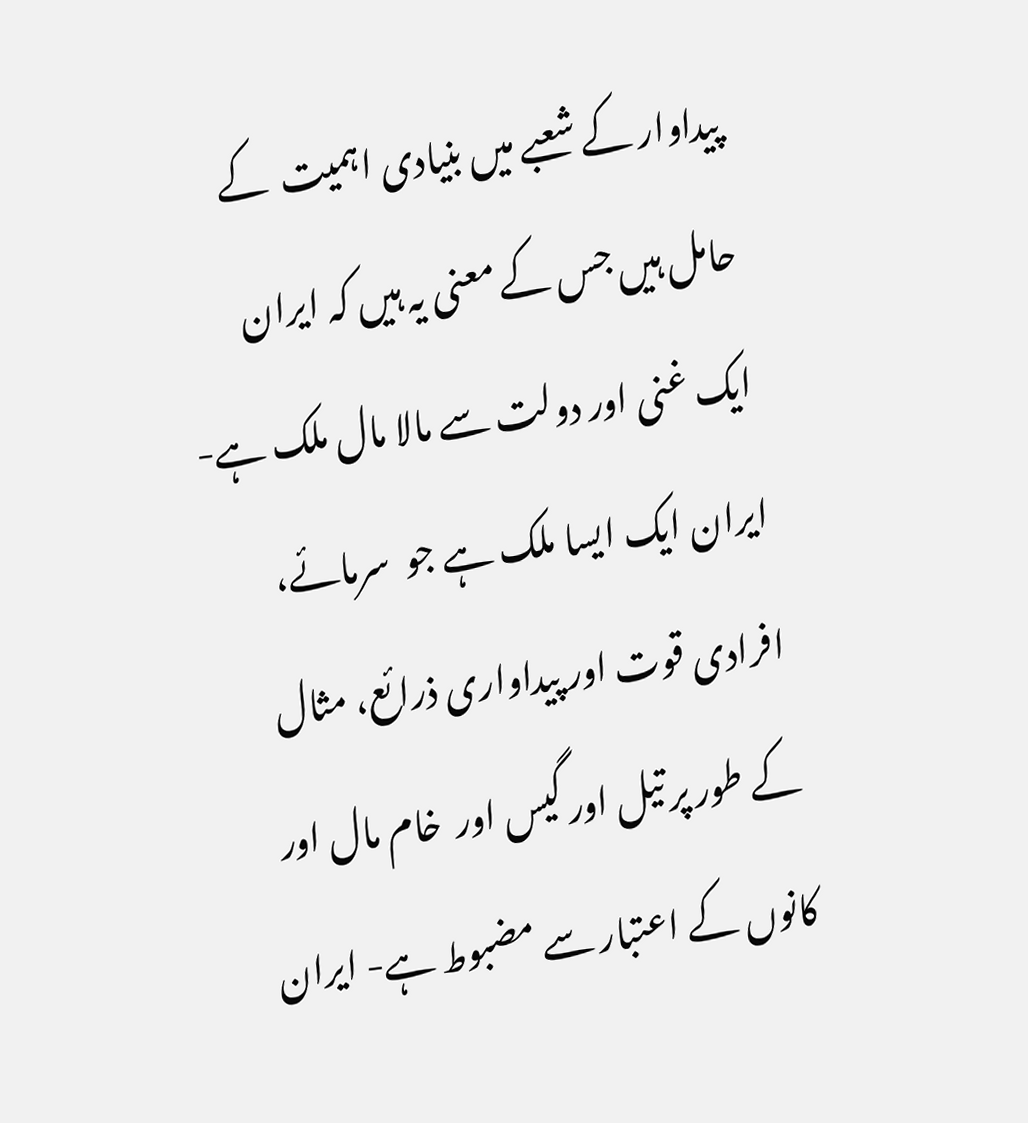پیداوار کے شعبے میں بنیادی اہمیت  کے حامل ہیں جس کے معنی یہ ہیں کہ ایران ایک غنی اور دولت سے مالا مال ملک ہے- ایران ایک ایسا ملک ہے جو  سرمائے، افرادی قوت اور پیداواری ذرائع، مثال کے طور پر تیل اور گیس اور  خام مال اور کانوں کے اعتبار سے مضبوط ہے- ایران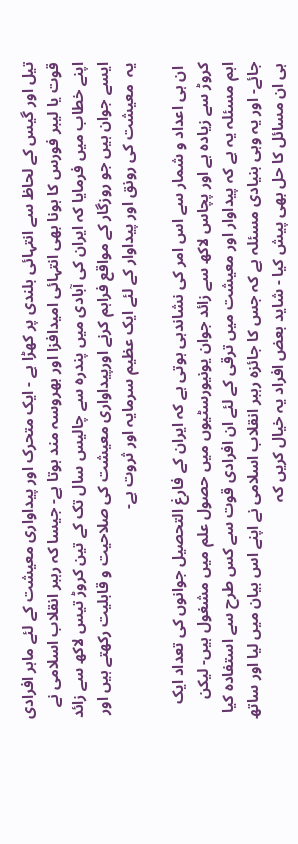تیل اور گیس کے لحاظ سے انتہائی بلندی پر کھڑا ہے - ایک متحرک اور پیداواری معیشت کے لئے ماہر افرادی قوت یا لیبر فورس کا ہونا بھی انتہائی امیدافزا اور بھروسہ مند ہوتا ہے- جیسا کہ رہبر انقلاب اسلامی نے اپنے خطاب میں فرمایا کہ ایران کی آبادی میں پندرہ سے چالیس سال تک کے تین کروڑ تیس لاکھ سے زائد ایسے جوان ہیں جو روزگار کے مواقع فراہم کرنے اورپیداواری معیشت کی صلاحیت و قابلیت رکھتے ہیں اور یہ  معیشت کی رونق اور پیداوار کے لئے ایک عظیم سرمایہ اور ثروت ہے-

 ان ہی اعداد و شمار سے اس امر کی نشاندہی ہوتی ہے کہ ایران کے فارغ التحصیل جوانوں کی تعداد ایک کروڑ سے زیادہ ہے اور پچاس لاکھ سے زائد جوان یونیورسٹیوں میں حصول علم میں مشغول ہیں- لیکن اہم مسئلہ یہ ہے کہ پیداوار اور معیشت میں ترقی کے لئے ان افرادی قوت سے کس طرح سے استفادہ کیا جائے- اور یہ وہی بنیادی مسئلہ ہے کہ جس کا جائزہ رہبر انقلاب اسلامی نے اپنے اس بیان میں لیا اور ساتھ ہی ان مسائل کا حل بھی پیش کیا - شاید بعض افراد یہ خیال کریں کہ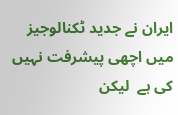ایران نے جدید ٹکنالوجیز میں اچھی پیشرفت نہیں کی ہے  لیکن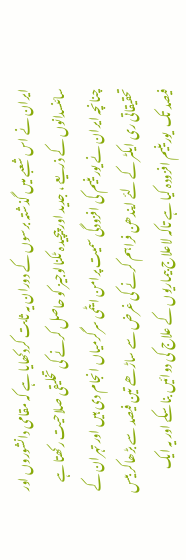ایران نے اس شعبے میں گذشتہ برسوں کے دوران یہ ثابت کردکھایا ہے کہ مقامی دانشوروں اور سائنسدانوں کے ذریعے ، جدید اور پیچیدہ ٹکنالوجیز کو حاصل کرنے کی تخلیقی صلاحیت رکھتا ہے چنانچہ ایران نے یورینیم کی افزودگی سمیت پرامن ایٹمی سرگرمیاں انجام دی ہیں اور تہران کے تحقیقاتی ری ایکٹر کے لئے ایندھن فراہم کرنے کی غرض سے ساڑھے تین فیصد سے بڑھاکر بیس فیصد تک  یورینیم افزودہ کیا ہے تاکہ لاعلاج بیماریوں کے علاج کی دوائیں بناسکے اور یہ ایک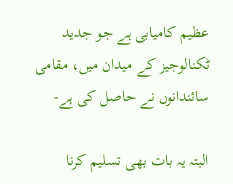عظیم کامیابی ہے جو جدید ٹکنالوجیز کے میدان میں، مقامی سائندانوں نے حاصل کی ہے-

البتہ یہ بات بھی تسلیم کرنا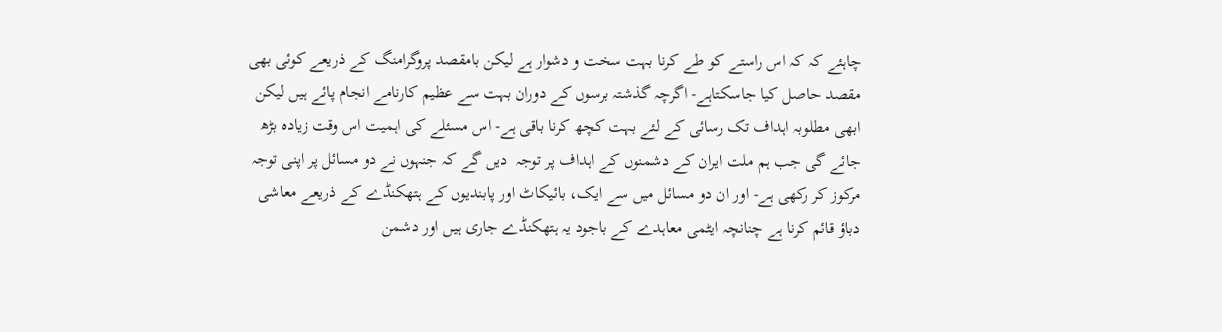چاہئے کہ کہ اس راستے کو طے کرنا بہت سخت و دشوار ہے لیکن بامقصد پروگرامنگ کے ذریعے کوئی بھی مقصد حاصل کیا جاسکتاہے- اگرچہ گذشتہ برسوں کے دوران بہت سے عظیم کارنامے انجام پائے ہیں لیکن ابھی مطلوبہ اہداف تک رسائی کے لئے بہت کچھ کرنا باقی ہے- اس مسئلے کی اہمیت اس وقت زیادہ بڑھ جائے گی جب ہم ملت ایران کے دشمنوں کے اہداف پر توجہ  دیں گے کہ جنہوں نے دو مسائل پر اپنی توجہ مرکوز کر رکھی ہے- اور ان دو مسائل میں سے ایک، بائیکاٹ اور پابندیوں کے ہتھکنڈے کے ذریعے معاشی دباؤ قائم کرنا ہے چنانچہ ایٹمی معاہدے کے باجود یہ ہتھکنڈے جاری ہیں اور دشمن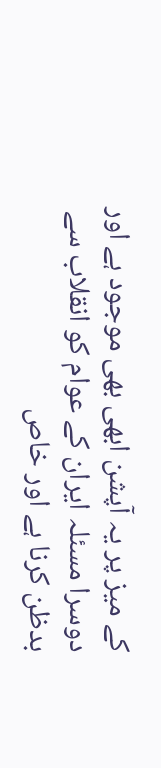کے میز پر یہ آپشن ابھی بھی موجود ہے اور دوسرا مسئلہ ایران کے عوام کو انقلاب سے بدظن کرنا ہے اور خاص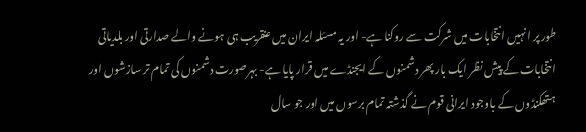طور پر انہیں انتخابات میں شرکت سے روکنا ہے- اور یہ مسئلہ ایران میں عنقریب ہی ہونے والے صدارتی اور بلدیاتی انتخابات کے پیش نظر ایک بار پھر دشمنوں کے ایجنڈے میں قرار پایا ہے- بہرصورت دشمنوں کی تمام تر سازشوں اور ہتھکنڈوں کے باوجود ایرانی قوم نے گذشتہ تمام برسوں میں اور جو سال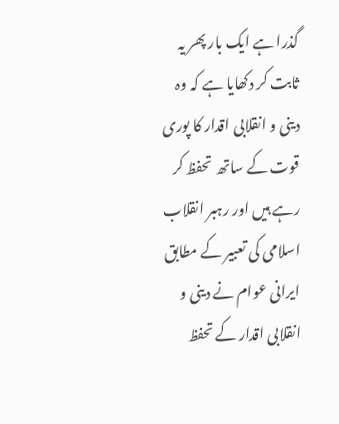گذرا ہے ایک بار پھر یہ ثابت کر دکھایا ہے کہ وہ دینی و انقلابی اقدار کا پوری قوت کے ساتھ  تحفظ کر رہے ہیں اور رہبر انقلاب اسلامی کی تعبیر کے مطابق ایرانی عوام نے دینی و انقلابی اقدار کے تحفظ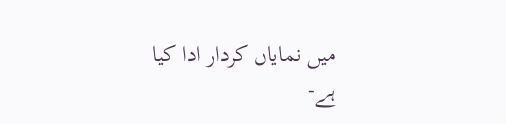میں نمایاں کردار ادا کیا ہے-